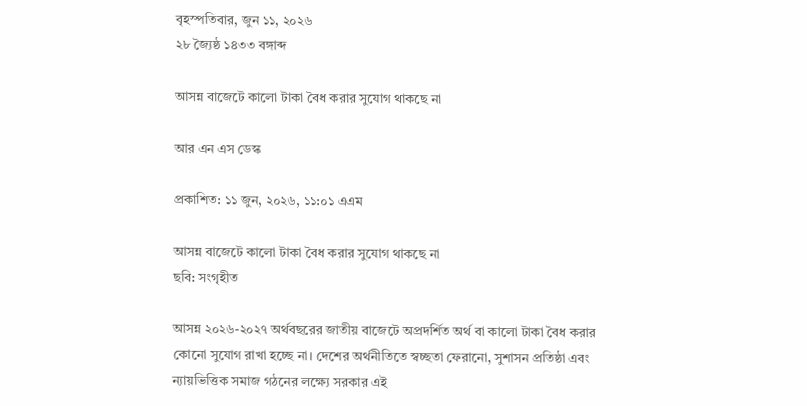বৃহস্পতিবার, জুন ১১, ২০২৬
২৮ জ্যৈষ্ঠ ১৪৩৩ বঙ্গাব্দ

আসন্ন বাজেটে কালো টাকা বৈধ করার সুযোগ থাকছে না

আর এন এস ডেস্ক

প্রকাশিত: ১১ জুন, ২০২৬, ১১:০১ এএম

আসন্ন বাজেটে কালো টাকা বৈধ করার সুযোগ থাকছে না
ছবি: সংগৃহীত

আসন্ন ২০২৬-২০২৭ অর্থবছরের জাতীয় বাজেটে অপ্রদর্শিত অর্থ বা কালো টাকা বৈধ করার কোনো সুযোগ রাখা হচ্ছে না। দেশের অর্থনীতিতে স্বচ্ছতা ফেরানো, সুশাসন প্রতিষ্ঠা এবং ন্যায়ভিত্তিক সমাজ গঠনের লক্ষ্যে সরকার এই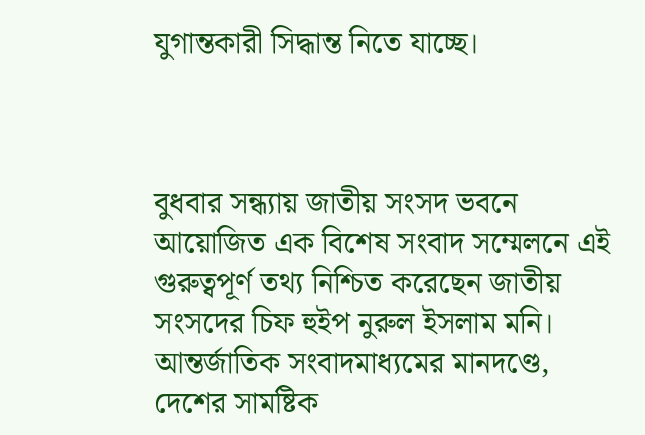যুগান্তকারী সিদ্ধান্ত নিতে যাচ্ছে।



বুধবার সন্ধ্যায় জাতীয় সংসদ ভবনে আয়োজিত এক বিশেষ সংবাদ সম্মেলনে এই গুরুত্বপূর্ণ তথ্য নিশ্চিত করেছেন জাতীয় সংসদের চিফ হুইপ নুরুল ইসলাম মনি। আন্তর্জাতিক সংবাদমাধ্যমের মানদণ্ডে, দেশের সামষ্টিক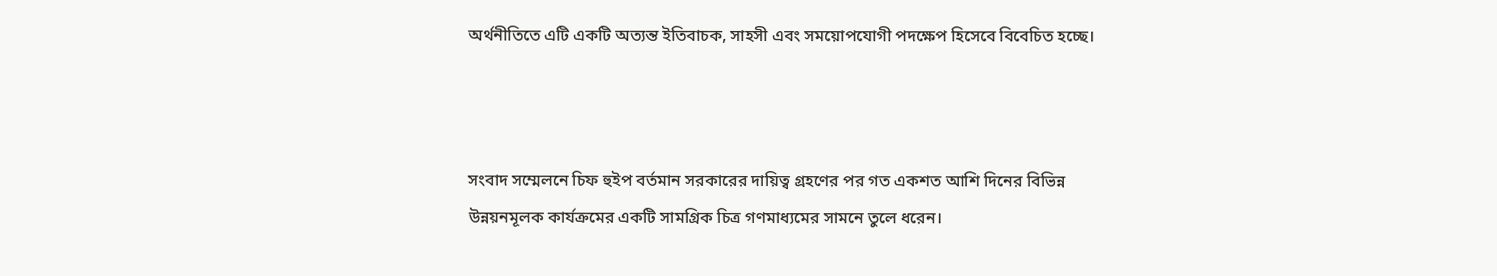অর্থনীতিতে এটি একটি অত্যন্ত ইতিবাচক, সাহসী এবং সময়োপযোগী পদক্ষেপ হিসেবে বিবেচিত হচ্ছে।



সংবাদ সম্মেলনে চিফ হুইপ বর্তমান সরকারের দায়িত্ব গ্রহণের পর গত একশত আশি দিনের বিভিন্ন উন্নয়নমূলক কার্যক্রমের একটি সামগ্রিক চিত্র গণমাধ্যমের সামনে তুলে ধরেন।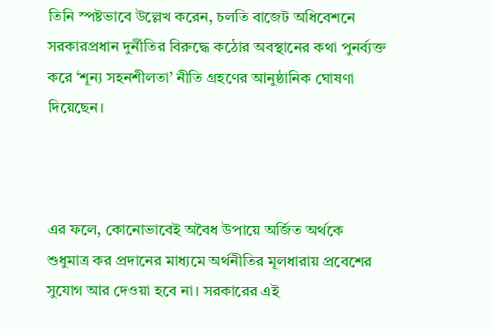তিনি স্পষ্টভাবে উল্লেখ করেন, চলতি বাজেট অধিবেশনে সরকারপ্রধান দুর্নীতির বিরুদ্ধে কঠোর অবস্থানের কথা পুনর্ব্যক্ত করে ‘শূন্য সহনশীলতা’ নীতি গ্রহণের আনুষ্ঠানিক ঘোষণা দিয়েছেন।



এর ফলে, কোনোভাবেই অবৈধ উপায়ে অর্জিত অর্থকে শুধুমাত্র কর প্রদানের মাধ্যমে অর্থনীতির মূলধারায় প্রবেশের সুযোগ আর দেওয়া হবে না। সরকারের এই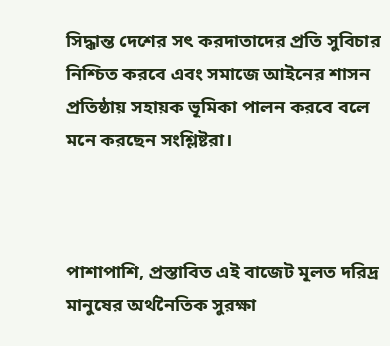সিদ্ধান্ত দেশের সৎ করদাতাদের প্রতি সুবিচার নিশ্চিত করবে এবং সমাজে আইনের শাসন প্রতিষ্ঠায় সহায়ক ভূমিকা পালন করবে বলে মনে করছেন সংশ্লিষ্টরা।



পাশাপাশি, প্রস্তাবিত এই বাজেট মূলত দরিদ্র মানুষের অর্থনৈতিক সুরক্ষা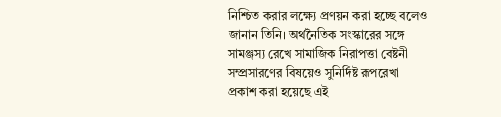নিশ্চিত করার লক্ষ্যে প্রণয়ন করা হচ্ছে বলেও জানান তিনি। অর্থনৈতিক সংস্কারের সঙ্গে সামঞ্জস্য রেখে সামাজিক নিরাপত্তা বেষ্টনী সম্প্রসারণের বিষয়েও সুনির্দিষ্ট রূপরেখা প্রকাশ করা হয়েছে এই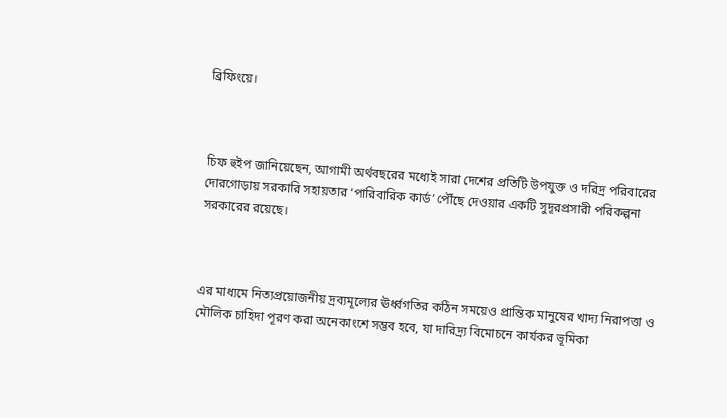ব্রিফিংয়ে।



চিফ হুইপ জানিয়েছেন, আগামী অর্থবছরের মধ্যেই সারা দেশের প্রতিটি উপযুক্ত ও দরিদ্র পরিবারের দোরগোড়ায় সরকারি সহায়তার ‘পারিবারিক কার্ড’ পৌঁছে দেওয়ার একটি সুদূরপ্রসারী পরিকল্পনা সরকারের রয়েছে।



এর মাধ্যমে নিত্যপ্রয়োজনীয় দ্রব্যমূল্যের ঊর্ধ্বগতির কঠিন সময়েও প্রান্তিক মানুষের খাদ্য নিরাপত্তা ও মৌলিক চাহিদা পূরণ করা অনেকাংশে সম্ভব হবে, যা দারিদ্র্য বিমোচনে কার্যকর ভূমিকা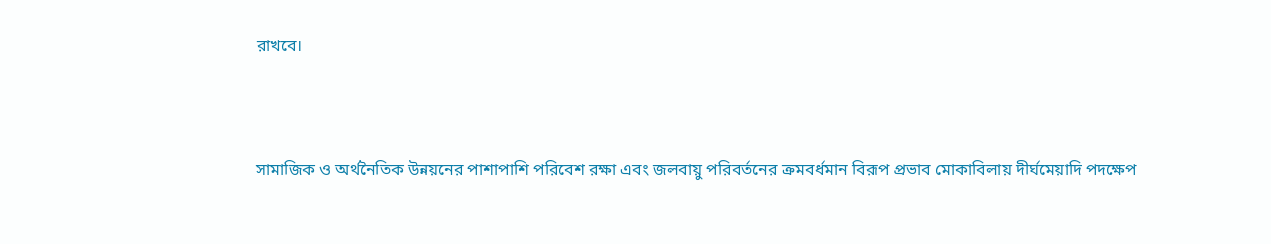রাখবে।



সামাজিক ও অর্থনৈতিক উন্নয়নের পাশাপাশি পরিবেশ রক্ষা এবং জলবায়ু পরিবর্তনের ক্রমবর্ধমান বিরূপ প্রভাব মোকাবিলায় দীর্ঘমেয়াদি পদক্ষেপ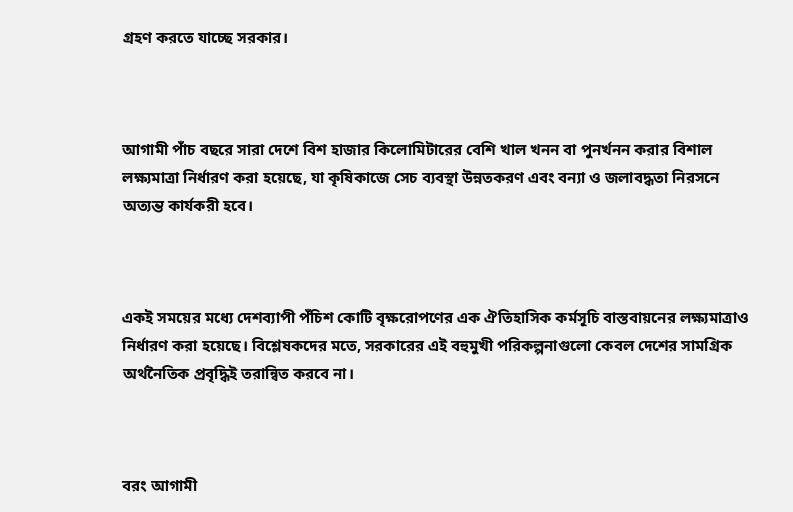গ্রহণ করতে যাচ্ছে সরকার।



আগামী পাঁচ বছরে সারা দেশে বিশ হাজার কিলোমিটারের বেশি খাল খনন বা পুনর্খনন করার বিশাল লক্ষ্যমাত্রা নির্ধারণ করা হয়েছে, যা কৃষিকাজে সেচ ব্যবস্থা উন্নতকরণ এবং বন্যা ও জলাবদ্ধতা নিরসনে অত্যন্ত কার্যকরী হবে।



একই সময়ের মধ্যে দেশব্যাপী পঁচিশ কোটি বৃক্ষরোপণের এক ঐতিহাসিক কর্মসূচি বাস্তবায়নের লক্ষ্যমাত্রাও নির্ধারণ করা হয়েছে। বিশ্লেষকদের মতে, সরকারের এই বহুমুখী পরিকল্পনাগুলো কেবল দেশের সামগ্রিক অর্থনৈতিক প্রবৃদ্ধিই তরান্বিত করবে না।



বরং আগামী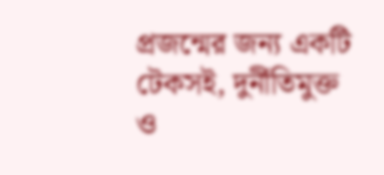প্রজন্মের জন্য একটি টেকসই, দুর্নীতিমুক্ত ও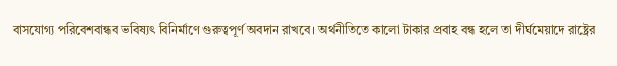বাসযোগ্য পরিবেশবান্ধব ভবিষ্যৎ বিনির্মাণে গুরুত্বপূর্ণ অবদান রাখবে। অর্থনীতিতে কালো টাকার প্রবাহ বন্ধ হলে তা দীর্ঘমেয়াদে রাষ্ট্রের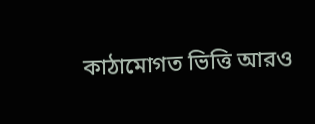কাঠামোগত ভিত্তি আরও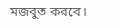মজবুত করবে।